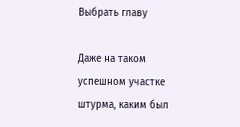Выбрать главу

Даже на таком успешном участке штурма, каким был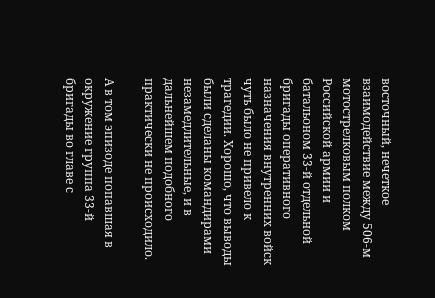восточный, нечеткое взаимодействие между 506-м мотострелковым полком Российской армии и батальоном 33-й отдельной бригады оперативного назначения внутренних войск чуть было не привело к трагедии. Хорошо, что выводы были сделаны командирами незамедлительные, и в дальнейшем подобного практически не происходило.

А в том эпизоде попавшая в окружение группа 33-й бригады во главе с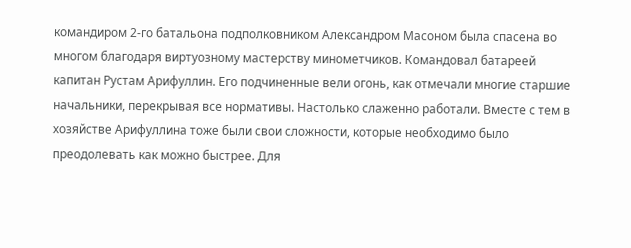командиром 2-го батальона подполковником Александром Масоном была спасена во многом благодаря виртуозному мастерству минометчиков. Командовал батареей капитан Рустам Арифуллин. Его подчиненные вели огонь, как отмечали многие старшие начальники, перекрывая все нормативы. Настолько слаженно работали. Вместе с тем в хозяйстве Арифуллина тоже были свои сложности, которые необходимо было преодолевать как можно быстрее. Для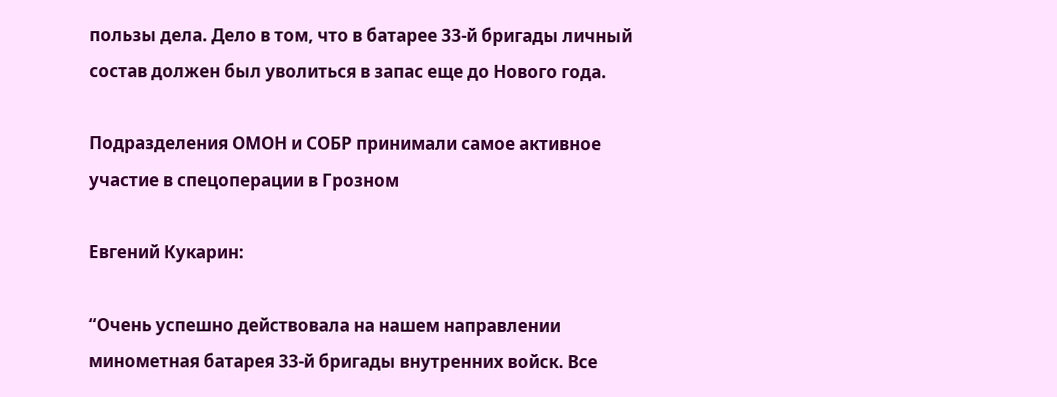пользы дела. Дело в том, что в батарее 33-й бригады личный состав должен был уволиться в запас еще до Нового года.

Подразделения ОМОН и СОБР принимали самое активное участие в спецоперации в Грозном

Евгений Кукарин:

“Очень успешно действовала на нашем направлении минометная батарея 33-й бригады внутренних войск. Все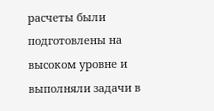расчеты были подготовлены на высоком уровне и выполняли задачи в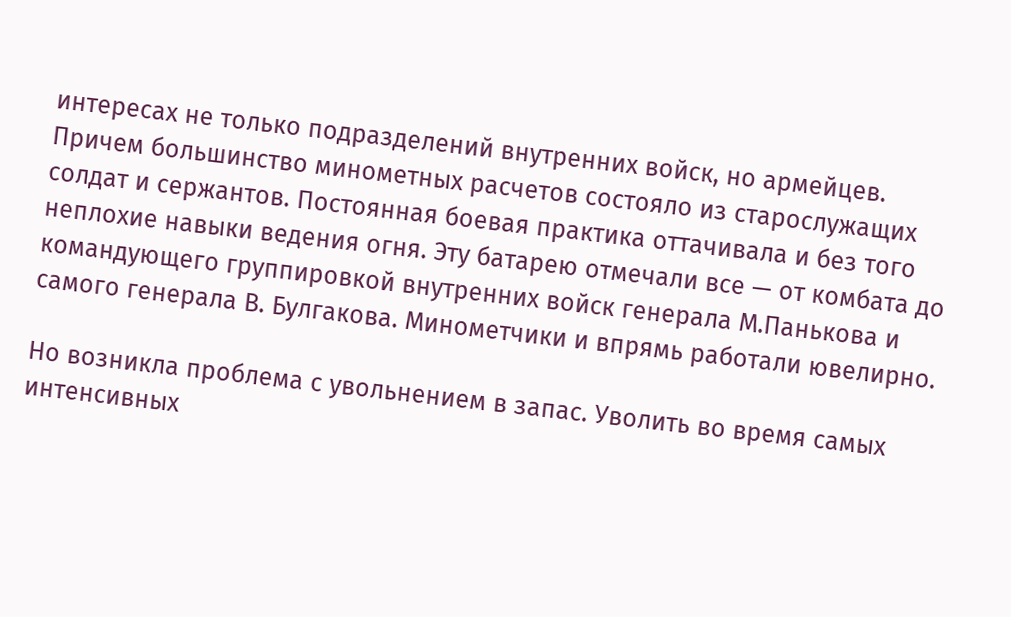интересах не только подразделений внутренних войск, но армейцев. Причем большинство минометных расчетов состояло из старослужащих солдат и сержантов. Постоянная боевая практика оттачивала и без того неплохие навыки ведения огня. Эту батарею отмечали все — от комбата до командующего группировкой внутренних войск генерала М.Панькова и самого генерала В. Булгакова. Минометчики и впрямь работали ювелирно.

Но возникла проблема с увольнением в запас. Уволить во время самых интенсивных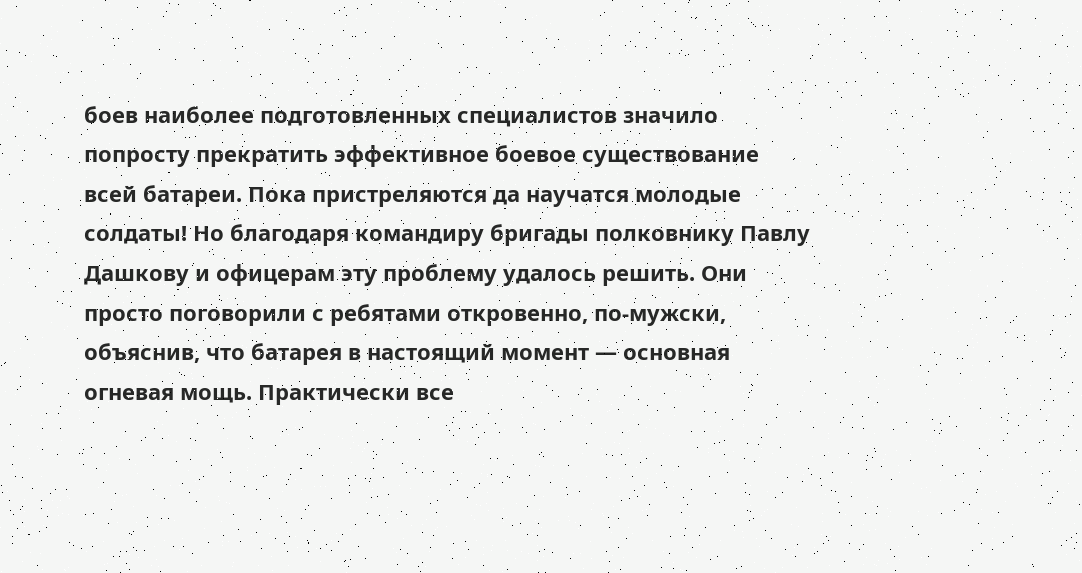боев наиболее подготовленных специалистов значило попросту прекратить эффективное боевое существование всей батареи. Пока пристреляются да научатся молодые солдаты! Но благодаря командиру бригады полковнику Павлу Дашкову и офицерам эту проблему удалось решить. Они просто поговорили с ребятами откровенно, по-мужски, объяснив, что батарея в настоящий момент — основная огневая мощь. Практически все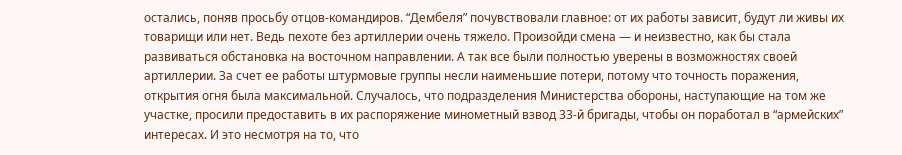остались, поняв просьбу отцов-командиров. “Дембеля” почувствовали главное: от их работы зависит, будут ли живы их товарищи или нет. Ведь пехоте без артиллерии очень тяжело. Произойди смена — и неизвестно, как бы стала развиваться обстановка на восточном направлении. А так все были полностью уверены в возможностях своей артиллерии. За счет ее работы штурмовые группы несли наименьшие потери, потому что точность поражения, открытия огня была максимальной. Случалось, что подразделения Министерства обороны, наступающие на том же участке, просили предоставить в их распоряжение минометный взвод 33-й бригады, чтобы он поработал в “армейских” интересах. И это несмотря на то, что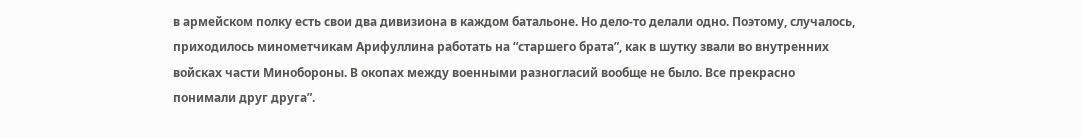в армейском полку есть свои два дивизиона в каждом батальоне. Но дело-то делали одно. Поэтому, случалось, приходилось минометчикам Арифуллина работать на “старшего брата”, как в шутку звали во внутренних войсках части Минобороны. В окопах между военными разногласий вообще не было. Все прекрасно понимали друг друга”.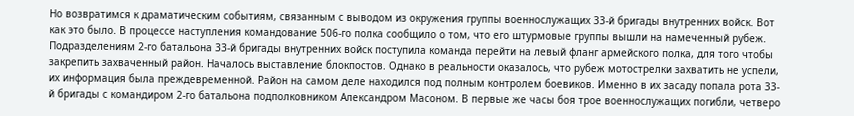Но возвратимся к драматическим событиям, связанным с выводом из окружения группы военнослужащих 33-й бригады внутренних войск. Вот как это было. В процессе наступления командование 506-го полка сообщило о том, что его штурмовые группы вышли на намеченный рубеж. Подразделениям 2-го батальона 33-й бригады внутренних войск поступила команда перейти на левый фланг армейского полка, для того чтобы закрепить захваченный район. Началось выставление блокпостов. Однако в реальности оказалось, что рубеж мотострелки захватить не успели, их информация была преждевременной. Район на самом деле находился под полным контролем боевиков. Именно в их засаду попала рота 33-й бригады с командиром 2-го батальона подполковником Александром Масоном. В первые же часы боя трое военнослужащих погибли, четверо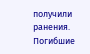получили ранения. Погибшие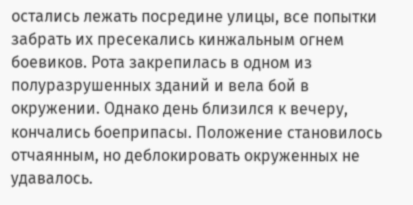остались лежать посредине улицы, все попытки забрать их пресекались кинжальным огнем боевиков. Рота закрепилась в одном из полуразрушенных зданий и вела бой в окружении. Однако день близился к вечеру, кончались боеприпасы. Положение становилось отчаянным, но деблокировать окруженных не удавалось.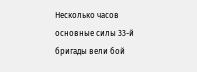Несколько часов основные силы 33-й бригады вели бой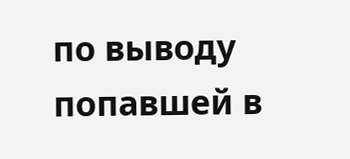по выводу попавшей в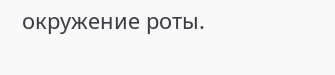окружение роты.